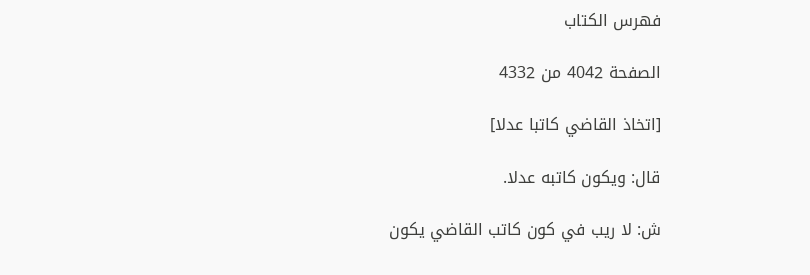فهرس الكتاب

الصفحة 4042 من 4332

[اتخاذ القاضي كاتبا عدلا]

قال: ويكون كاتبه عدلا.

ش: لا ريب في كون كاتب القاضي يكون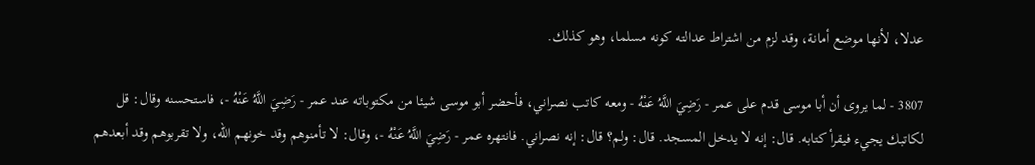عدلا، لأنها موضع أمانة، وقد لزم من اشتراط عدالته كونه مسلما، وهو كذلك.

3807 - لما يروى أن أبا موسى قدم على عمر - رَضِيَ اللَّهُ عَنْهُ - ومعه كاتب نصراني، فأحضر أبو موسى شيئا من مكتوباته عند عمر - رَضِيَ اللَّهُ عَنْهُ -، فاستحسنه وقال: قل لكاتبك يجيء فيقرأ كتابه. قال: إنه لا يدخل المسجد. قال: ولم؟ قال: إنه نصراني. فانتهره عمر - رَضِيَ اللَّهُ عَنْهُ -، وقال: لا تأمنوهم وقد خونهم الله، ولا تقربوهم وقد أبعدهم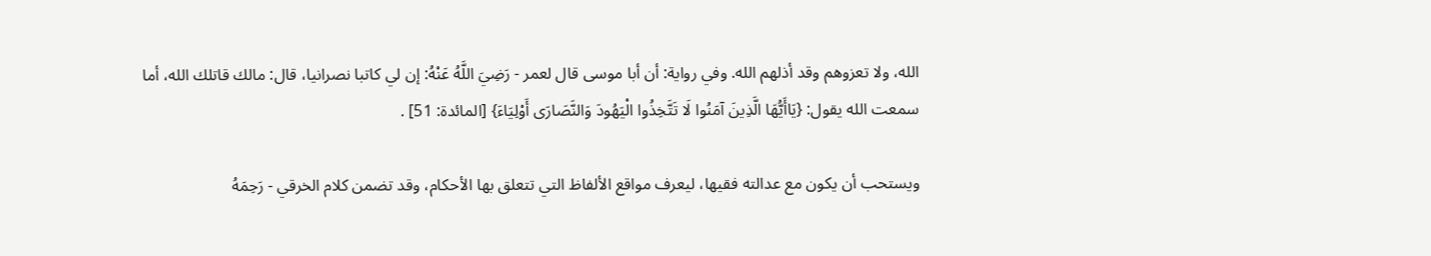الله، ولا تعزوهم وقد أذلهم الله. وفي رواية: أن أبا موسى قال لعمر - رَضِيَ اللَّهُ عَنْهُ: إن لي كاتبا نصرانيا، قال: مالك قاتلك الله، أما سمعت الله يقول: {يَاأَيُّهَا الَّذِينَ آمَنُوا لَا تَتَّخِذُوا الْيَهُودَ وَالنَّصَارَى أَوْلِيَاءَ} [المائدة: 51] .

ويستحب أن يكون مع عدالته فقيها، ليعرف مواقع الألفاظ التي تتعلق بها الأحكام، وقد تضمن كلام الخرقي - رَحِمَهُ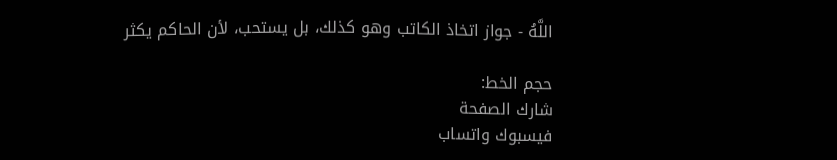اللَّهُ - جواز اتخاذ الكاتب وهو كذلك، بل يستحب، لأن الحاكم يكثر

حجم الخط:
شارك الصفحة
فيسبوك واتساب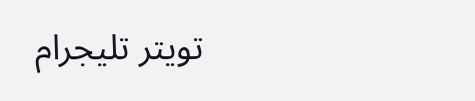تويتر تليجرام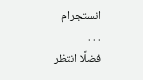انستجرام
. . .
فضلًا انتظر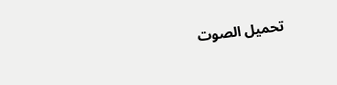تحميل الصوت